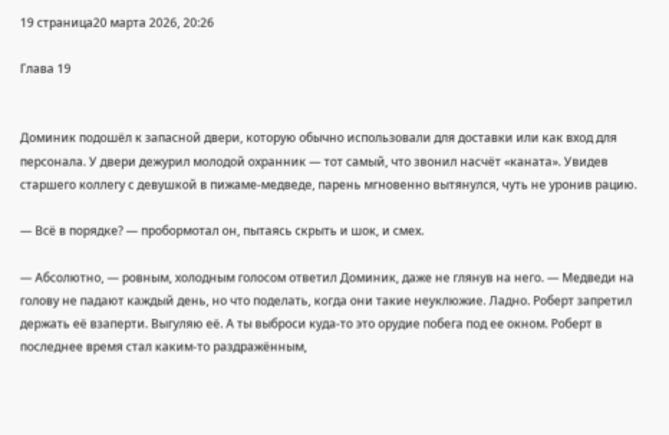19 страница20 марта 2026, 20:26

Глава 19


Доминик подошёл к запасной двери, которую обычно использовали для доставки или как вход для персонала. У двери дежурил молодой охранник — тот самый, что звонил насчёт «каната». Увидев старшего коллегу с девушкой в пижаме-медведе, парень мгновенно вытянулся, чуть не уронив рацию.

— Всё в порядке? — пробормотал он, пытаясь скрыть и шок, и смех.

— Абсолютно, — ровным, холодным голосом ответил Доминик, даже не глянув на него. — Медведи на голову не падают каждый день, но что поделать, когда они такие неуклюжие. Ладно. Роберт запретил держать её взаперти. Выгуляю её. А ты выброси куда-то это орудие побега под ее окном. Роберт в последнее время стал каким-то раздражённым,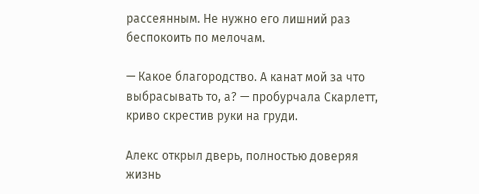рассеянным. Не нужно его лишний раз беспокоить по мелочам.

— Какое благородство. А канат мой за что выбрасывать то, а? — пробурчала Скарлетт, криво скрестив руки на груди.

Алекс открыл дверь, полностью доверяя жизнь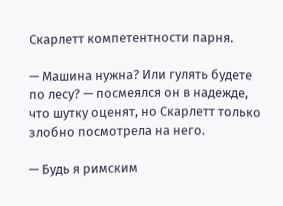Скарлетт компетентности парня.

— Машина нужна? Или гулять будете по лесу? — посмеялся он в надежде, что шутку оценят, но Скарлетт только злобно посмотрела на него.

— Будь я римским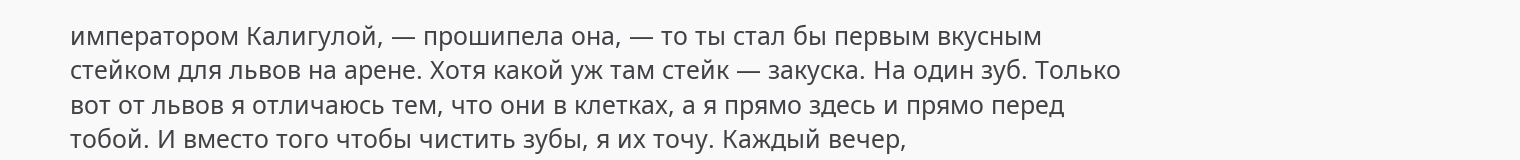императором Калигулой, — прошипела она, — то ты стал бы первым вкусным стейком для львов на арене. Хотя какой уж там стейк — закуска. На один зуб. Только вот от львов я отличаюсь тем, что они в клетках, а я прямо здесь и прямо перед тобой. И вместо того чтобы чистить зубы, я их точу. Каждый вечер,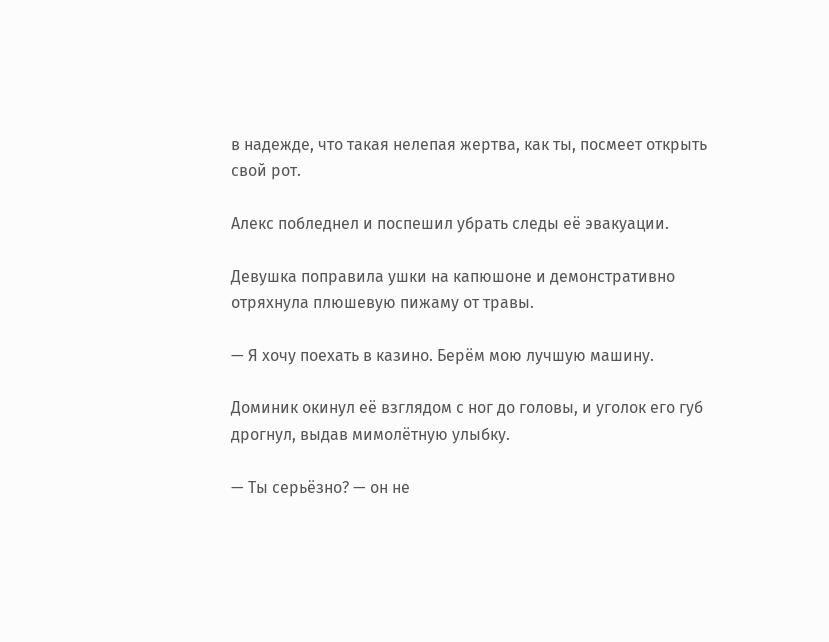в надежде, что такая нелепая жертва, как ты, посмеет открыть свой рот.

Алекс побледнел и поспешил убрать следы её эвакуации.

Девушка поправила ушки на капюшоне и демонстративно отряхнула плюшевую пижаму от травы.

— Я хочу поехать в казино. Берём мою лучшую машину.

Доминик окинул её взглядом с ног до головы, и уголок его губ дрогнул, выдав мимолётную улыбку.

— Ты серьёзно? — он не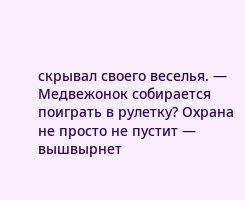скрывал своего веселья. — Медвежонок собирается поиграть в рулетку? Охрана не просто не пустит — вышвырнет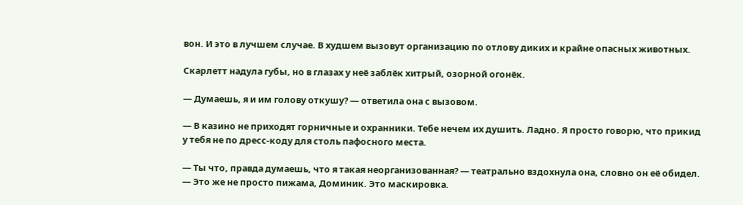вон. И это в лучшем случае. В худшем вызовут организацию по отлову диких и крайне опасных животных.

Скарлетт надула губы, но в глазах у неё заблёк хитрый, озорной огонёк.

— Думаешь, я и им голову откушу? — ответила она с вызовом.

— В казино не приходят горничные и охранники. Тебе нечем их душить. Ладно. Я просто говорю, что прикид у тебя не по дресс-коду для столь пафосного места.

— Ты что, правда думаешь, что я такая неорганизованная? — театрально вздохнула она, словно он её обидел. — Это же не просто пижама, Доминик. Это маскировка.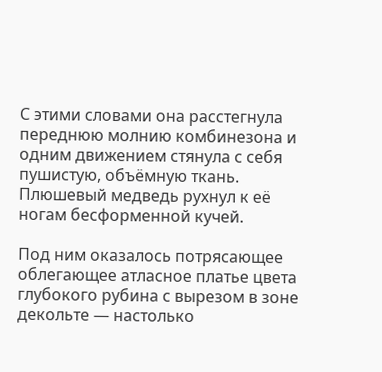С этими словами она расстегнула переднюю молнию комбинезона и одним движением стянула с себя пушистую, объёмную ткань. Плюшевый медведь рухнул к её ногам бесформенной кучей.

Под ним оказалось потрясающее облегающее атласное платье цвета глубокого рубина с вырезом в зоне декольте — настолько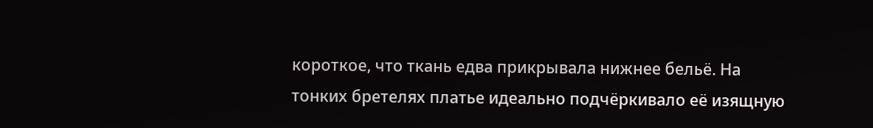короткое, что ткань едва прикрывала нижнее бельё. На тонких бретелях платье идеально подчёркивало её изящную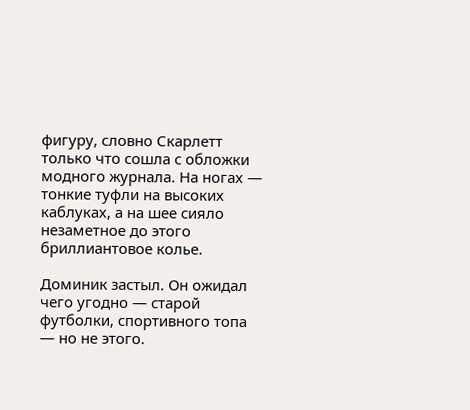фигуру, словно Скарлетт только что сошла с обложки модного журнала. На ногах — тонкие туфли на высоких каблуках, а на шее сияло незаметное до этого бриллиантовое колье.

Доминик застыл. Он ожидал чего угодно — старой футболки, спортивного топа — но не этого.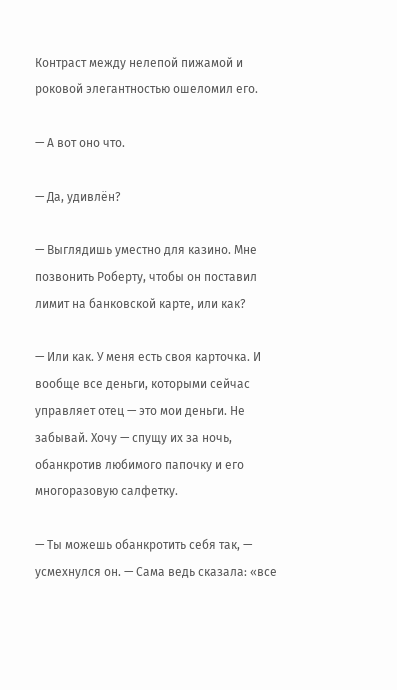Контраст между нелепой пижамой и роковой элегантностью ошеломил его.

— А вот оно что.

— Да, удивлён?

— Выглядишь уместно для казино. Мне позвонить Роберту, чтобы он поставил лимит на банковской карте, или как?

— Или как. У меня есть своя карточка. И вообще все деньги, которыми сейчас управляет отец — это мои деньги. Не забывай. Хочу — спущу их за ночь, обанкротив любимого папочку и его многоразовую салфетку.

— Ты можешь обанкротить себя так, — усмехнулся он. — Сама ведь сказала: «все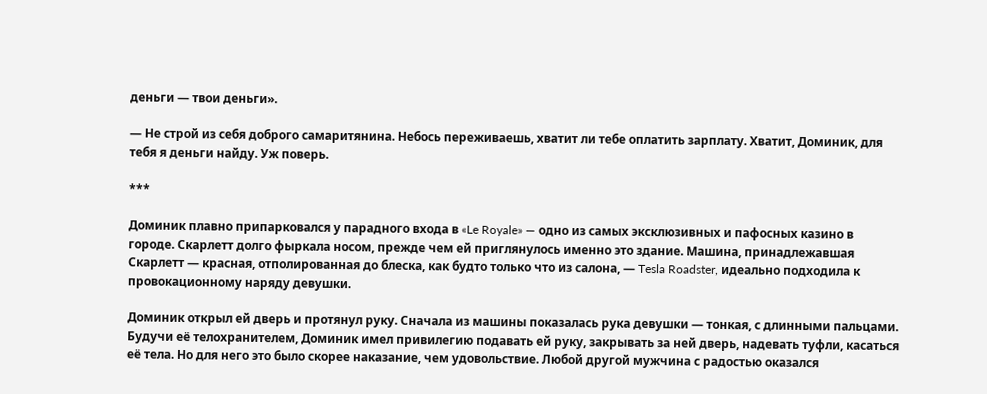деньги — твои деньги».

— Не строй из себя доброго самаритянина. Небось переживаешь, хватит ли тебе оплатить зарплату. Хватит, Доминик, для тебя я деньги найду. Уж поверь.

***

Доминик плавно припарковался у парадного входа в «Le Royale» — одно из самых эксклюзивных и пафосных казино в городе. Скарлетт долго фыркала носом, прежде чем ей приглянулось именно это здание. Машина, принадлежавшая Скарлетт — красная, отполированная до блеска, как будто только что из салона, — Tesla Roadster, идеально подходила к провокационному наряду девушки.

Доминик открыл ей дверь и протянул руку. Сначала из машины показалась рука девушки — тонкая, с длинными пальцами. Будучи её телохранителем, Доминик имел привилегию подавать ей руку, закрывать за ней дверь, надевать туфли, касаться её тела. Но для него это было скорее наказание, чем удовольствие. Любой другой мужчина с радостью оказался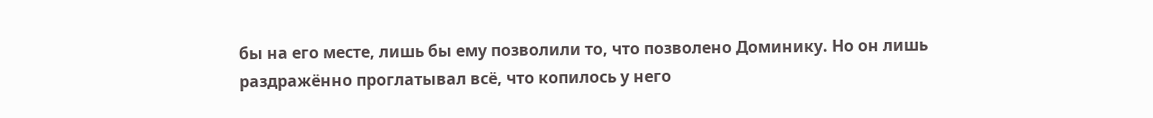бы на его месте, лишь бы ему позволили то, что позволено Доминику. Но он лишь раздражённо проглатывал всё, что копилось у него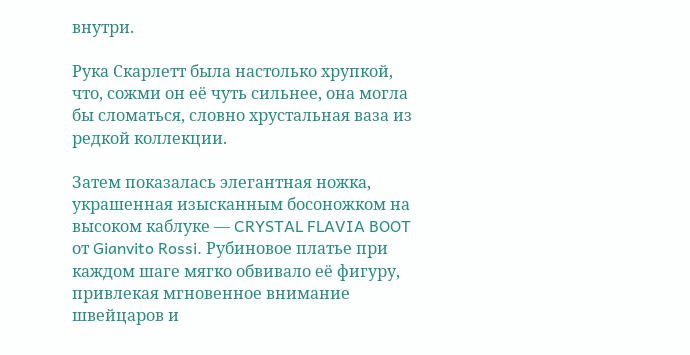внутри.

Рука Скарлетт была настолько хрупкой, что, сожми он её чуть сильнее, она могла бы сломаться, словно хрустальная ваза из редкой коллекции.

Затем показалась элегантная ножка, украшенная изысканным босоножком на высоком каблуке — CRYSTAL FLAVIA BOOT от Gianvito Rossi. Рубиновое платье при каждом шаге мягко обвивало её фигуру, привлекая мгновенное внимание швейцаров и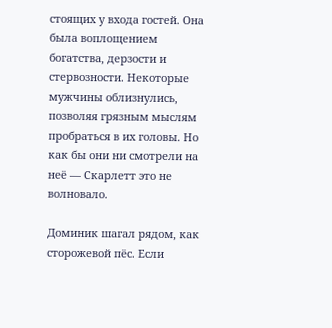стоящих у входа гостей. Она была воплощением богатства, дерзости и стервозности. Некоторые мужчины облизнулись, позволяя грязным мыслям пробраться в их головы. Но как бы они ни смотрели на неё — Скарлетт это не волновало.

Доминик шагал рядом, как сторожевой пёс. Если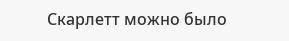Скарлетт можно было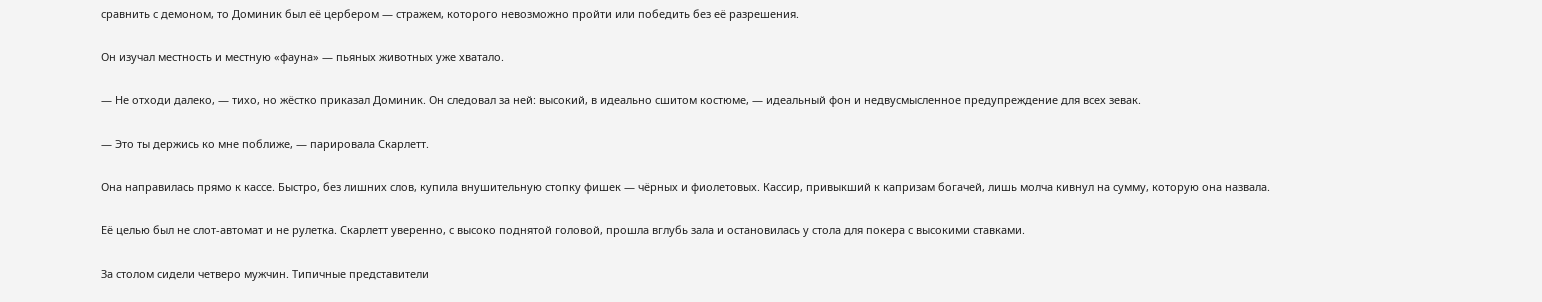сравнить с демоном, то Доминик был её цербером — стражем, которого невозможно пройти или победить без её разрешения.

Он изучал местность и местную «фауна» — пьяных животных уже хватало.

— Не отходи далеко, — тихо, но жёстко приказал Доминик. Он следовал за ней: высокий, в идеально сшитом костюме, — идеальный фон и недвусмысленное предупреждение для всех зевак.

— Это ты держись ко мне поближе, — парировала Скарлетт.

Она направилась прямо к кассе. Быстро, без лишних слов, купила внушительную стопку фишек — чёрных и фиолетовых. Кассир, привыкший к капризам богачей, лишь молча кивнул на сумму, которую она назвала.

Её целью был не слот-автомат и не рулетка. Скарлетт уверенно, с высоко поднятой головой, прошла вглубь зала и остановилась у стола для покера с высокими ставками.

За столом сидели четверо мужчин. Типичные представители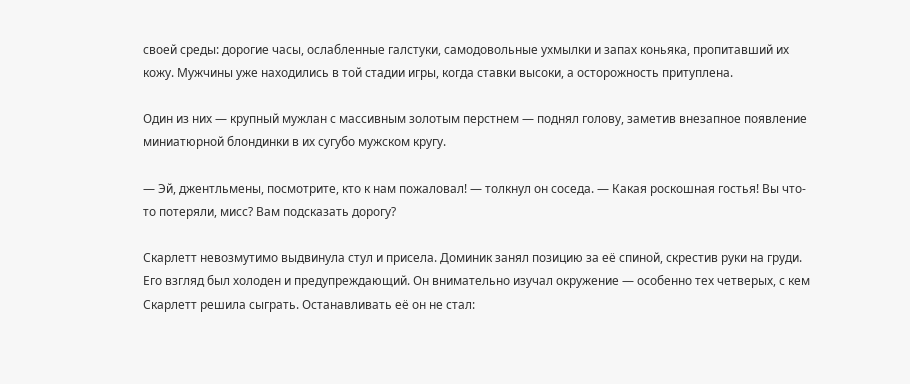своей среды: дорогие часы, ослабленные галстуки, самодовольные ухмылки и запах коньяка, пропитавший их кожу. Мужчины уже находились в той стадии игры, когда ставки высоки, а осторожность притуплена.

Один из них — крупный мужлан с массивным золотым перстнем — поднял голову, заметив внезапное появление миниатюрной блондинки в их сугубо мужском кругу.

— Эй, джентльмены, посмотрите, кто к нам пожаловал! — толкнул он соседа. — Какая роскошная гостья! Вы что-то потеряли, мисс? Вам подсказать дорогу?

Скарлетт невозмутимо выдвинула стул и присела. Доминик занял позицию за её спиной, скрестив руки на груди. Его взгляд был холоден и предупреждающий. Он внимательно изучал окружение — особенно тех четверых, с кем Скарлетт решила сыграть. Останавливать её он не стал: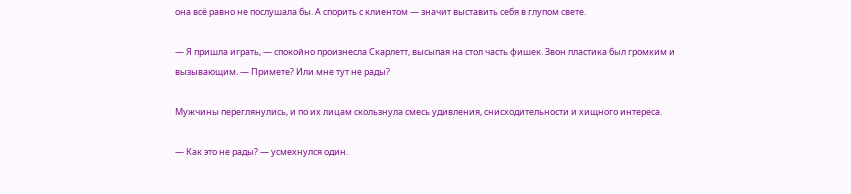она всё равно не послушала бы. А спорить с клиентом — значит выставить себя в глупом свете.

— Я пришла играть, — спокойно произнесла Скарлетт, высыпая на стол часть фишек. Звон пластика был громким и вызывающим. — Примете? Или мне тут не рады?

Мужчины переглянулись, и по их лицам скользнула смесь удивления, снисходительности и хищного интереса.

— Как это не рады? — усмехнулся один.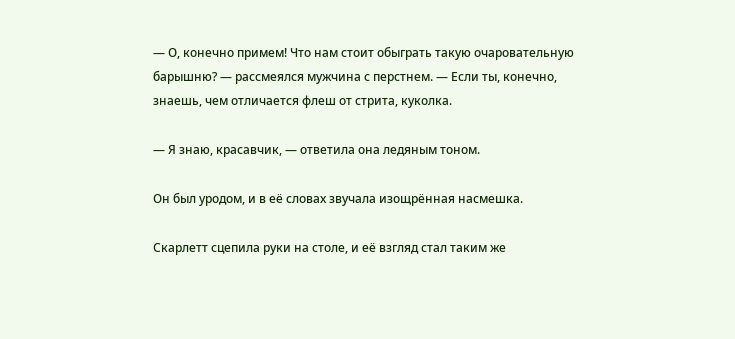— О, конечно примем! Что нам стоит обыграть такую очаровательную барышню? — рассмеялся мужчина с перстнем. — Если ты, конечно, знаешь, чем отличается флеш от стрита, куколка.

— Я знаю, красавчик, — ответила она ледяным тоном.

Он был уродом, и в её словах звучала изощрённая насмешка.

Скарлетт сцепила руки на столе, и её взгляд стал таким же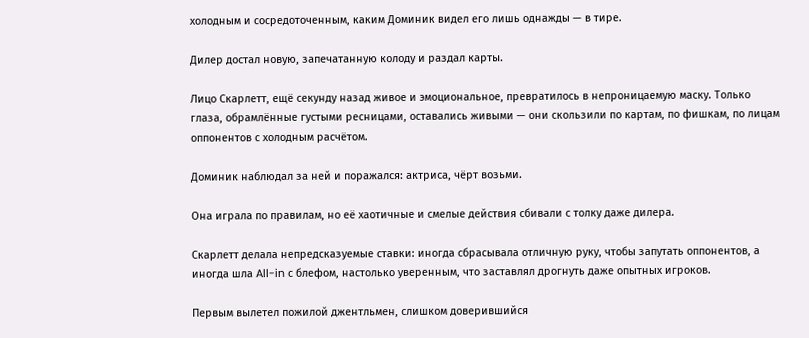холодным и сосредоточенным, каким Доминик видел его лишь однажды — в тире.

Дилер достал новую, запечатанную колоду и раздал карты.

Лицо Скарлетт, ещё секунду назад живое и эмоциональное, превратилось в непроницаемую маску. Только глаза, обрамлённые густыми ресницами, оставались живыми — они скользили по картам, по фишкам, по лицам оппонентов с холодным расчётом.

Доминик наблюдал за ней и поражался: актриса, чёрт возьми.

Она играла по правилам, но её хаотичные и смелые действия сбивали с толку даже дилера.

Скарлетт делала непредсказуемые ставки: иногда сбрасывала отличную руку, чтобы запутать оппонентов, а иногда шла All-in с блефом, настолько уверенным, что заставлял дрогнуть даже опытных игроков.

Первым вылетел пожилой джентльмен, слишком доверившийся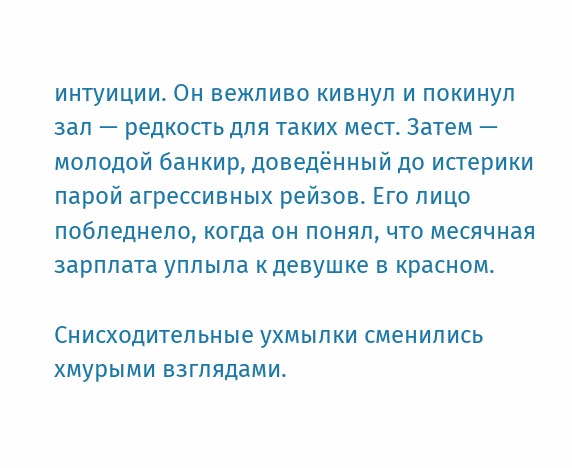интуиции. Он вежливо кивнул и покинул зал — редкость для таких мест. Затем — молодой банкир, доведённый до истерики парой агрессивных рейзов. Его лицо побледнело, когда он понял, что месячная зарплата уплыла к девушке в красном.

Снисходительные ухмылки сменились хмурыми взглядами.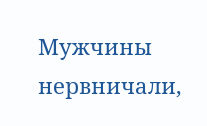Мужчины нервничали,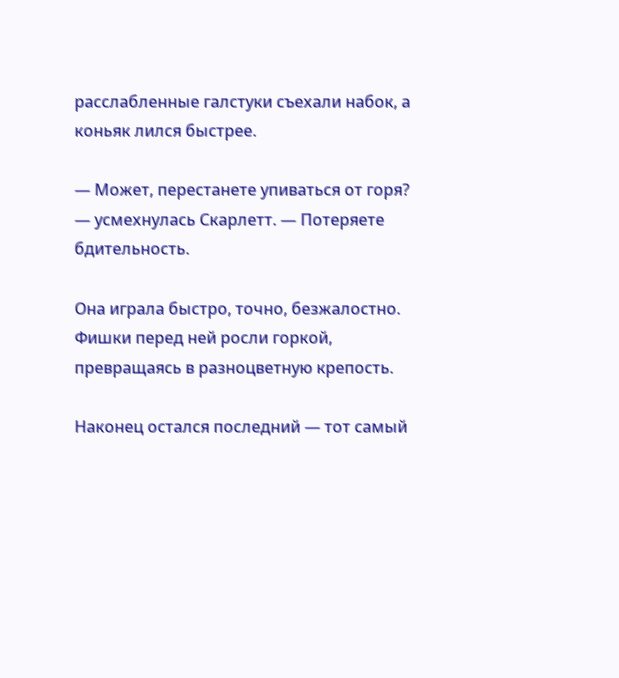расслабленные галстуки съехали набок, а коньяк лился быстрее.

— Может, перестанете упиваться от горя? — усмехнулась Скарлетт. — Потеряете бдительность.

Она играла быстро, точно, безжалостно. Фишки перед ней росли горкой, превращаясь в разноцветную крепость.

Наконец остался последний — тот самый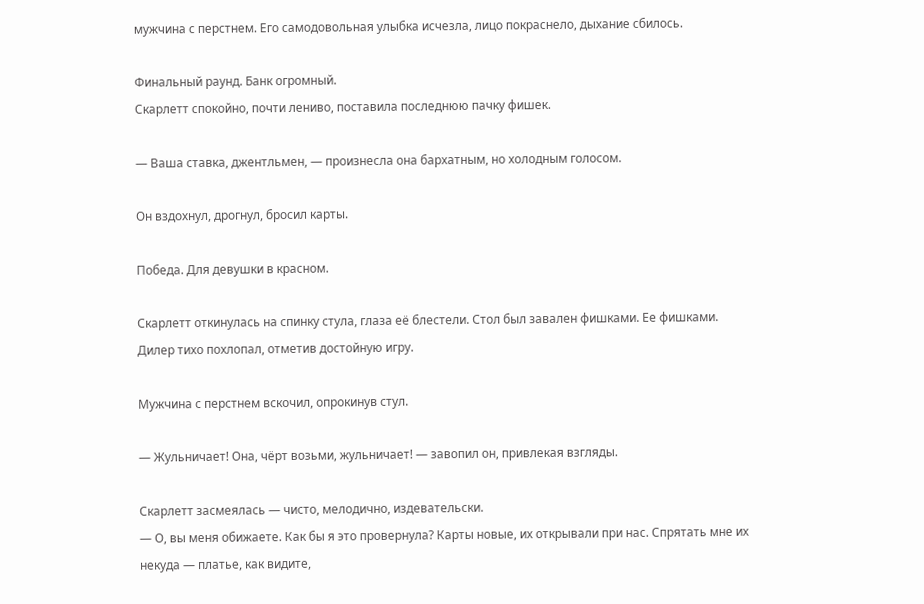мужчина с перстнем. Его самодовольная улыбка исчезла, лицо покраснело, дыхание сбилось.

Финальный раунд. Банк огромный.
Скарлетт спокойно, почти лениво, поставила последнюю пачку фишек.

— Ваша ставка, джентльмен, — произнесла она бархатным, но холодным голосом.

Он вздохнул, дрогнул, бросил карты.

Победа. Для девушки в красном.

Скарлетт откинулась на спинку стула, глаза её блестели. Стол был завален фишками. Ее фишками.
Дилер тихо похлопал, отметив достойную игру.

Мужчина с перстнем вскочил, опрокинув стул.

— Жульничает! Она, чёрт возьми, жульничает! — завопил он, привлекая взгляды.

Скарлетт засмеялась — чисто, мелодично, издевательски.
— О, вы меня обижаете. Как бы я это провернула? Карты новые, их открывали при нас. Спрятать мне их некуда — платье, как видите,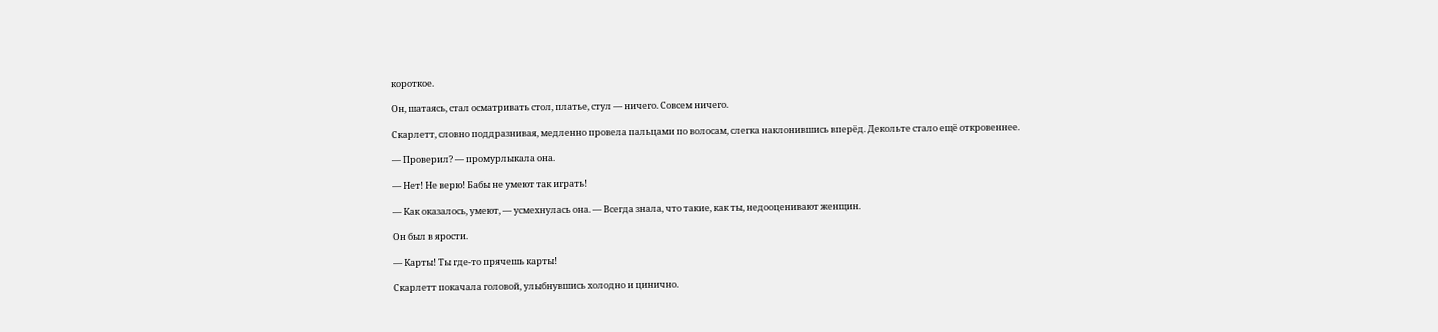короткое.

Он, шатаясь, стал осматривать стол, платье, стул — ничего. Совсем ничего.

Скарлетт, словно поддразнивая, медленно провела пальцами по волосам, слегка наклонившись вперёд. Декольте стало ещё откровеннее.

— Проверил? — промурлыкала она.

— Нет! Не верю! Бабы не умеют так играть!

— Как оказалось, умеют, — усмехнулась она. — Всегда знала, что такие, как ты, недооценивают женщин.

Он был в ярости.

— Карты! Ты где-то прячешь карты!

Скарлетт покачала головой, улыбнувшись холодно и цинично.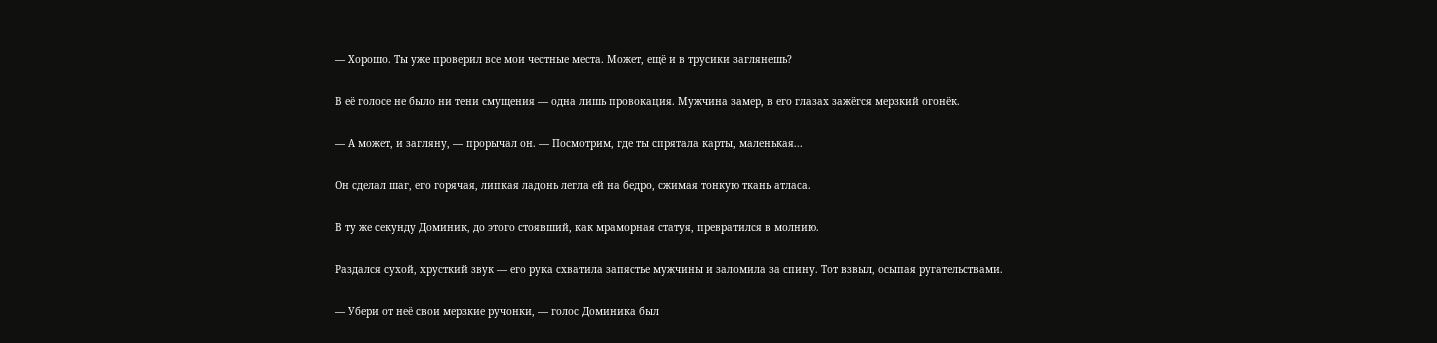— Хорошо. Ты уже проверил все мои честные места. Может, ещё и в трусики заглянешь?

В её голосе не было ни тени смущения — одна лишь провокация. Мужчина замер, в его глазах зажёгся мерзкий огонёк.

— А может, и загляну, — прорычал он. — Посмотрим, где ты спрятала карты, маленькая...

Он сделал шаг, его горячая, липкая ладонь легла ей на бедро, сжимая тонкую ткань атласа.

В ту же секунду Доминик, до этого стоявший, как мраморная статуя, превратился в молнию.

Раздался сухой, хрусткий звук — его рука схватила запястье мужчины и заломила за спину. Тот взвыл, осыпая ругательствами.

— Убери от неё свои мерзкие ручонки, — голос Доминика был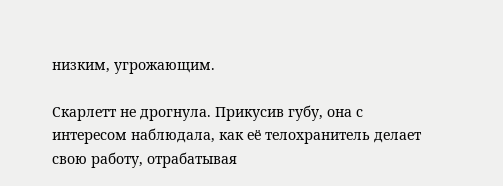низким, угрожающим.

Скарлетт не дрогнула. Прикусив губу, она с интересом наблюдала, как её телохранитель делает свою работу, отрабатывая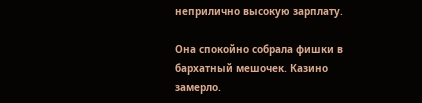неприлично высокую зарплату.

Она спокойно собрала фишки в бархатный мешочек. Казино замерло.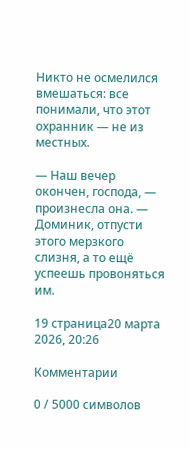Никто не осмелился вмешаться: все понимали, что этот охранник — не из местных.

— Наш вечер окончен, господа, — произнесла она. — Доминик, отпусти этого мерзкого слизня, а то ещё успеешь провоняться им.

19 страница20 марта 2026, 20:26

Комментарии

0 / 5000 символов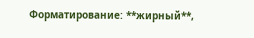Форматирование: **жирный**,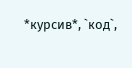*курсив*, `код`,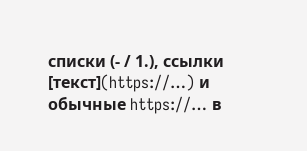списки (- / 1.), ссылки [текст](https://…) и обычные https://… в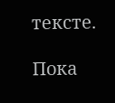тексте.

Пока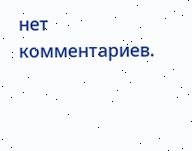нет комментариев.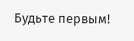Будьте первым!